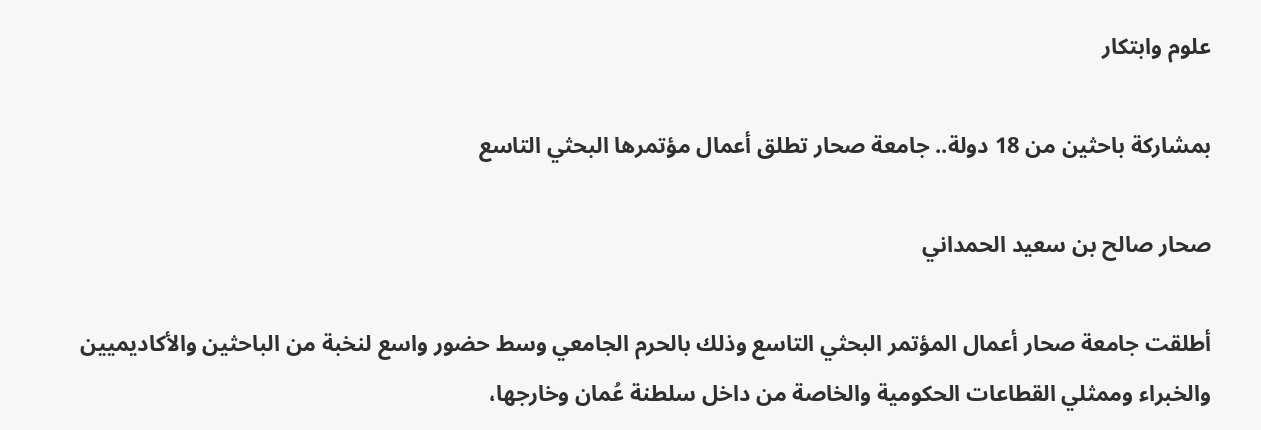علوم وابتكار

بمشاركة باحثين من 18 دولة.. جامعة صحار تطلق أعمال مؤتمرها البحثي التاسع

صحار صالح بن سعيد الحمداني

أطلقت جامعة صحار أعمال المؤتمر البحثي التاسع وذلك بالحرم الجامعي وسط حضور واسع لنخبة من الباحثين والأكاديميين والخبراء وممثلي القطاعات الحكومية والخاصة من داخل سلطنة عُمان وخارجها،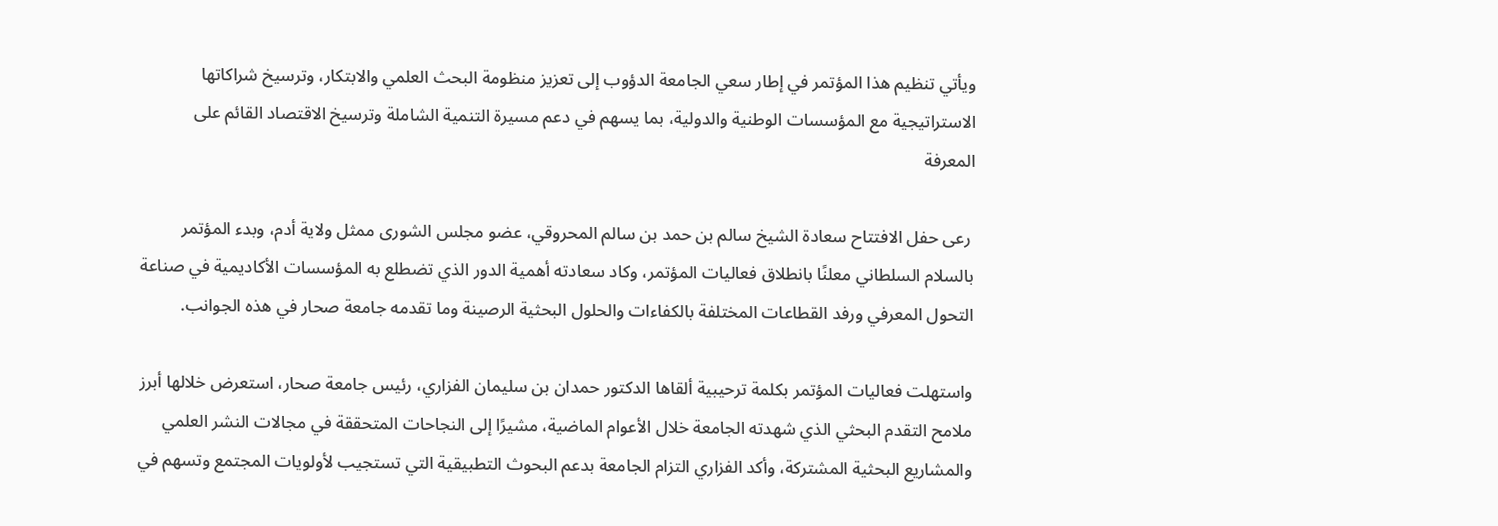ويأتي تنظيم هذا المؤتمر في إطار سعي الجامعة الدؤوب إلى تعزيز منظومة البحث العلمي والابتكار، وترسيخ شراكاتها الاستراتيجية مع المؤسسات الوطنية والدولية، بما يسهم في دعم مسيرة التنمية الشاملة وترسيخ الاقتصاد القائم على المعرفة

 رعى حفل الافتتاح سعادة الشيخ سالم بن حمد بن سالم المحروقي، عضو مجلس الشورى ممثل ولاية أدم، وبدء المؤتمر بالسلام السلطاني معلنًا بانطلاق فعاليات المؤتمر، وكاد سعادته أهمية الدور الذي تضطلع به المؤسسات الأكاديمية في صناعة التحول المعرفي ورفد القطاعات المختلفة بالكفاءات والحلول البحثية الرصينة وما تقدمه جامعة صحار في هذه الجوانب.

واستهلت فعاليات المؤتمر بكلمة ترحيبية ألقاها الدكتور حمدان بن سليمان الفزاري، رئيس جامعة صحار، استعرض خلالها أبرز ملامح التقدم البحثي الذي شهدته الجامعة خلال الأعوام الماضية، مشيرًا إلى النجاحات المتحققة في مجالات النشر العلمي والمشاريع البحثية المشتركة، وأكد الفزاري التزام الجامعة بدعم البحوث التطبيقية التي تستجيب لأولويات المجتمع وتسهم في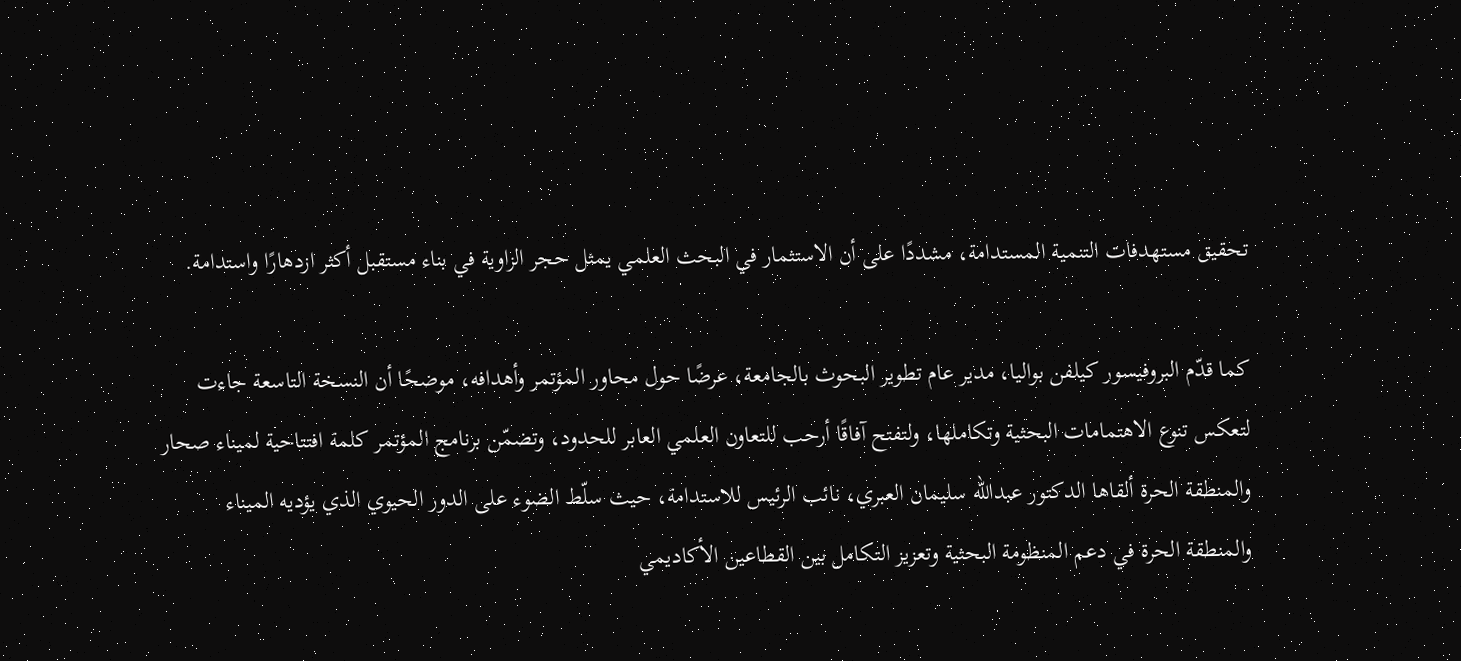تحقيق مستهدفات التنمية المستدامة، مشددًا على أن الاستثمار في البحث العلمي يمثل حجر الزاوية في بناء مستقبل أكثر ازدهارًا واستدامة.

كما قدّم البروفيسور كيلفن بواليا، مدير عام تطوير البحوث بالجامعة، عرضًا حول محاور المؤتمر وأهدافه، موضحًا أن النسخة التاسعة جاءت لتعكس تنوع الاهتمامات البحثية وتكاملها، ولتفتح آفاقًا أرحب للتعاون العلمي العابر للحدود، وتضمّن برنامج المؤتمر كلمة افتتاحية لميناء صحار والمنطقة الحرة ألقاها الدكتور عبدالله سليمان العبري، نائب الرئيس للاستدامة، حيث سلّط الضوء على الدور الحيوي الذي يؤديه الميناء والمنطقة الحرة في دعم المنظومة البحثية وتعزيز التكامل بين القطاعين الأكاديمي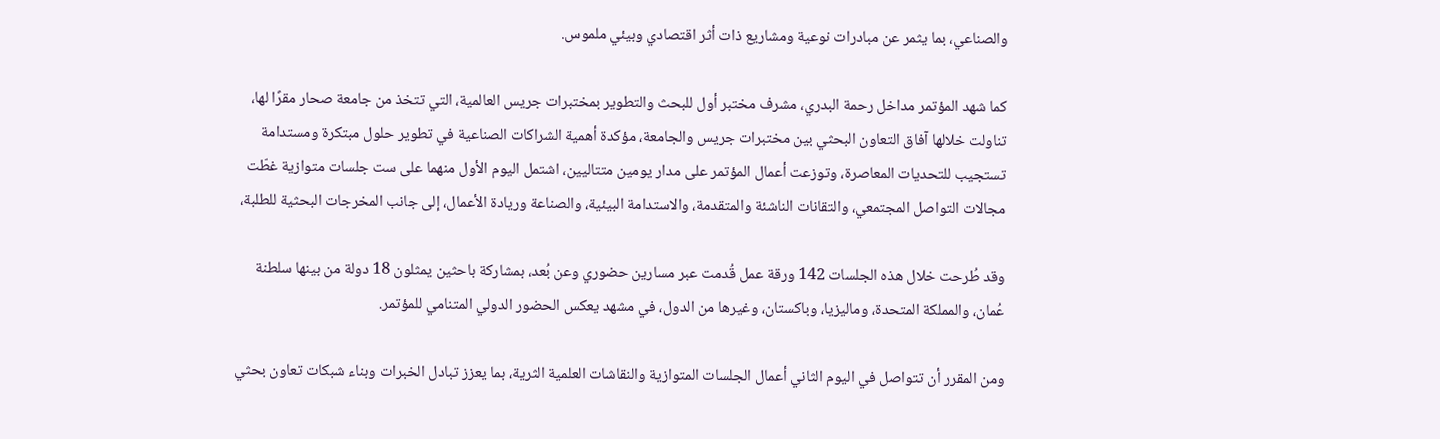والصناعي، بما يثمر عن مبادرات نوعية ومشاريع ذات أثر اقتصادي وبيئي ملموس.

كما شهد المؤتمر مداخل رحمة البدري، مشرف مختبر أول للبحث والتطوير بمختبرات جريس العالمية، التي تتخذ من جامعة صحار مقرًا لها، تناولت خلالها آفاق التعاون البحثي بين مختبرات جريس والجامعة، مؤكدة أهمية الشراكات الصناعية في تطوير حلول مبتكرة ومستدامة تستجيب للتحديات المعاصرة، وتوزعت أعمال المؤتمر على مدار يومين متتاليين، اشتمل اليوم الأول منهما على ست جلسات متوازية غطّت مجالات التواصل المجتمعي، والتقانات الناشئة والمتقدمة، والاستدامة البيئية، والصناعة وريادة الأعمال، إلى جانب المخرجات البحثية للطلبة،

وقد طُرحت خلال هذه الجلسات 142 ورقة عمل قُدمت عبر مسارين حضوري وعن بُعد، بمشاركة باحثين يمثلون 18 دولة من بينها سلطنة عُمان، والمملكة المتحدة، وماليزيا، وباكستان، وغيرها من الدول، في مشهد يعكس الحضور الدولي المتنامي للمؤتمر.

ومن المقرر أن تتواصل في اليوم الثاني أعمال الجلسات المتوازية والنقاشات العلمية الثرية، بما يعزز تبادل الخبرات وبناء شبكات تعاون بحثي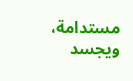مستدامة، ويجسد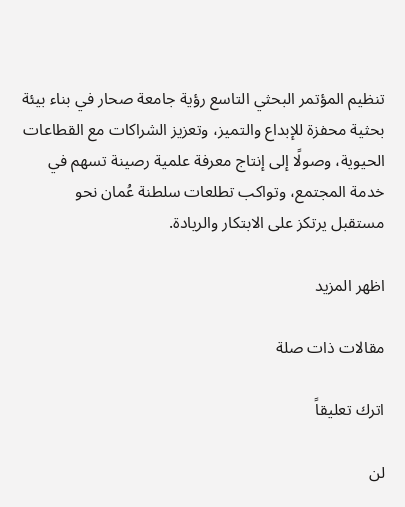تنظيم المؤتمر البحثي التاسع رؤية جامعة صحار في بناء بيئة بحثية محفزة للإبداع والتميز، وتعزيز الشراكات مع القطاعات الحيوية، وصولًا إلى إنتاج معرفة علمية رصينة تسهم في خدمة المجتمع، وتواكب تطلعات سلطنة عُمان نحو مستقبل يرتكز على الابتكار والريادة.

اظهر المزيد

مقالات ذات صلة

اترك تعليقاً

لن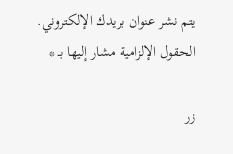يتم نشر عنوان بريدك الإلكتروني. الحقول الإلزامية مشار إليها بـ *

زر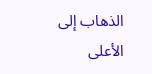الذهاب إلى الأعلى